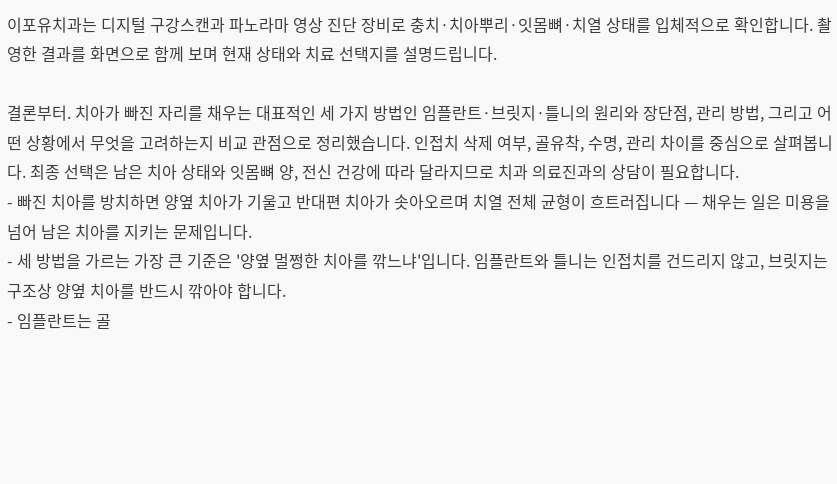이포유치과는 디지털 구강스캔과 파노라마 영상 진단 장비로 충치·치아뿌리·잇몸뼈·치열 상태를 입체적으로 확인합니다. 촬영한 결과를 화면으로 함께 보며 현재 상태와 치료 선택지를 설명드립니다.

결론부터. 치아가 빠진 자리를 채우는 대표적인 세 가지 방법인 임플란트·브릿지·틀니의 원리와 장단점, 관리 방법, 그리고 어떤 상황에서 무엇을 고려하는지 비교 관점으로 정리했습니다. 인접치 삭제 여부, 골유착, 수명, 관리 차이를 중심으로 살펴봅니다. 최종 선택은 남은 치아 상태와 잇몸뼈 양, 전신 건강에 따라 달라지므로 치과 의료진과의 상담이 필요합니다.
- 빠진 치아를 방치하면 양옆 치아가 기울고 반대편 치아가 솟아오르며 치열 전체 균형이 흐트러집니다 — 채우는 일은 미용을 넘어 남은 치아를 지키는 문제입니다.
- 세 방법을 가르는 가장 큰 기준은 '양옆 멀쩡한 치아를 깎느냐'입니다. 임플란트와 틀니는 인접치를 건드리지 않고, 브릿지는 구조상 양옆 치아를 반드시 깎아야 합니다.
- 임플란트는 골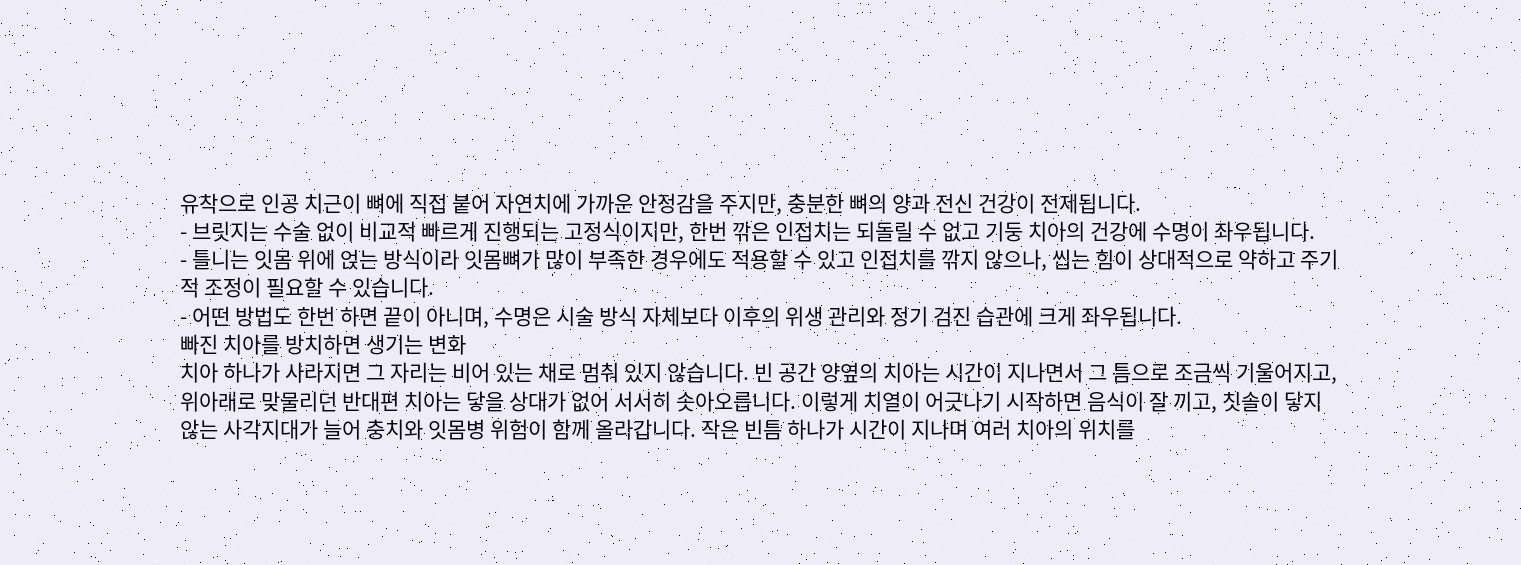유착으로 인공 치근이 뼈에 직접 붙어 자연치에 가까운 안정감을 주지만, 충분한 뼈의 양과 전신 건강이 전제됩니다.
- 브릿지는 수술 없이 비교적 빠르게 진행되는 고정식이지만, 한번 깎은 인접치는 되돌릴 수 없고 기둥 치아의 건강에 수명이 좌우됩니다.
- 틀니는 잇몸 위에 얹는 방식이라 잇몸뼈가 많이 부족한 경우에도 적용할 수 있고 인접치를 깎지 않으나, 씹는 힘이 상대적으로 약하고 주기적 조정이 필요할 수 있습니다.
- 어떤 방법도 한번 하면 끝이 아니며, 수명은 시술 방식 자체보다 이후의 위생 관리와 정기 검진 습관에 크게 좌우됩니다.
빠진 치아를 방치하면 생기는 변화
치아 하나가 사라지면 그 자리는 비어 있는 채로 멈춰 있지 않습니다. 빈 공간 양옆의 치아는 시간이 지나면서 그 틈으로 조금씩 기울어지고, 위아래로 맞물리던 반대편 치아는 닿을 상대가 없어 서서히 솟아오릅니다. 이렇게 치열이 어긋나기 시작하면 음식이 잘 끼고, 칫솔이 닿지 않는 사각지대가 늘어 충치와 잇몸병 위험이 함께 올라갑니다. 작은 빈틈 하나가 시간이 지나며 여러 치아의 위치를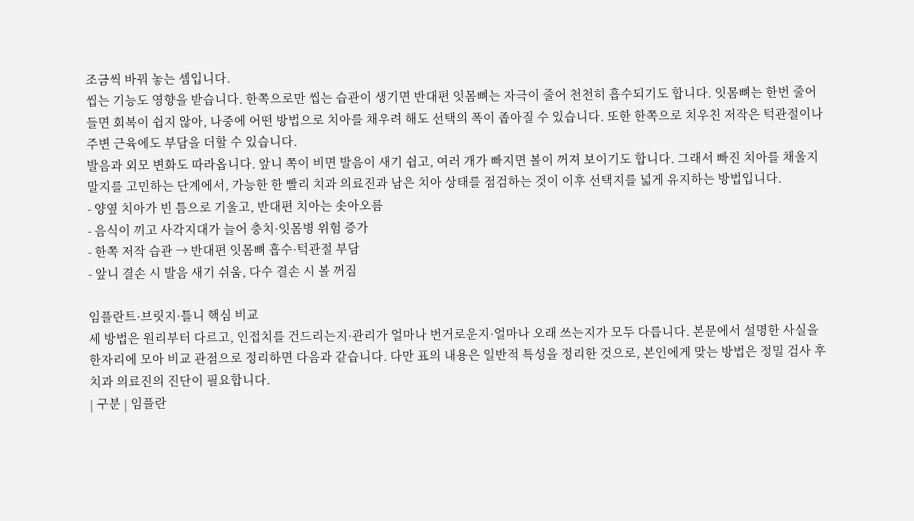조금씩 바꿔 놓는 셈입니다.
씹는 기능도 영향을 받습니다. 한쪽으로만 씹는 습관이 생기면 반대편 잇몸뼈는 자극이 줄어 천천히 흡수되기도 합니다. 잇몸뼈는 한번 줄어들면 회복이 쉽지 않아, 나중에 어떤 방법으로 치아를 채우려 해도 선택의 폭이 좁아질 수 있습니다. 또한 한쪽으로 치우친 저작은 턱관절이나 주변 근육에도 부담을 더할 수 있습니다.
발음과 외모 변화도 따라옵니다. 앞니 쪽이 비면 발음이 새기 쉽고, 여러 개가 빠지면 볼이 꺼져 보이기도 합니다. 그래서 빠진 치아를 채울지 말지를 고민하는 단계에서, 가능한 한 빨리 치과 의료진과 남은 치아 상태를 점검하는 것이 이후 선택지를 넓게 유지하는 방법입니다.
- 양옆 치아가 빈 틈으로 기울고, 반대편 치아는 솟아오름
- 음식이 끼고 사각지대가 늘어 충치·잇몸병 위험 증가
- 한쪽 저작 습관 → 반대편 잇몸뼈 흡수·턱관절 부담
- 앞니 결손 시 발음 새기 쉬움, 다수 결손 시 볼 꺼짐

임플란트·브릿지·틀니 핵심 비교
세 방법은 원리부터 다르고, 인접치를 건드리는지·관리가 얼마나 번거로운지·얼마나 오래 쓰는지가 모두 다릅니다. 본문에서 설명한 사실을 한자리에 모아 비교 관점으로 정리하면 다음과 같습니다. 다만 표의 내용은 일반적 특성을 정리한 것으로, 본인에게 맞는 방법은 정밀 검사 후 치과 의료진의 진단이 필요합니다.
| 구분 | 임플란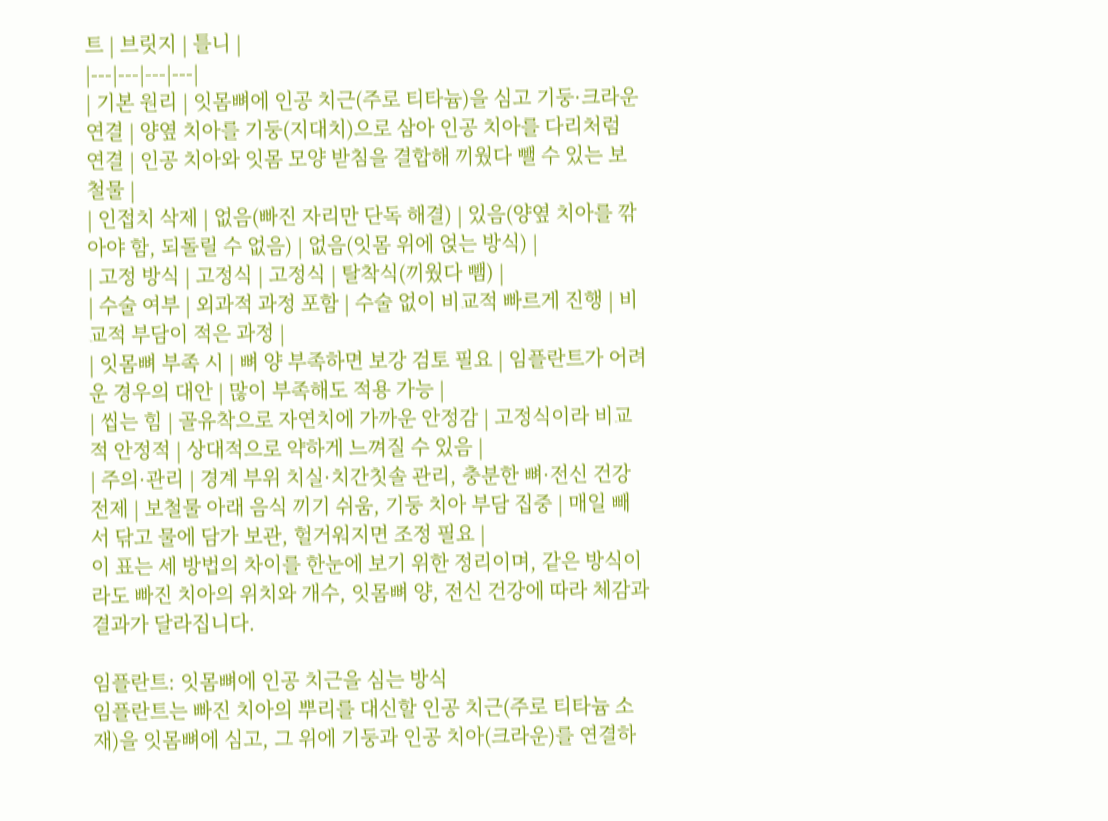트 | 브릿지 | 틀니 |
|---|---|---|---|
| 기본 원리 | 잇몸뼈에 인공 치근(주로 티타늄)을 심고 기둥·크라운 연결 | 양옆 치아를 기둥(지대치)으로 삼아 인공 치아를 다리처럼 연결 | 인공 치아와 잇몸 모양 받침을 결합해 끼웠다 뺄 수 있는 보철물 |
| 인접치 삭제 | 없음(빠진 자리만 단독 해결) | 있음(양옆 치아를 깎아야 함, 되돌릴 수 없음) | 없음(잇몸 위에 얹는 방식) |
| 고정 방식 | 고정식 | 고정식 | 탈착식(끼웠다 뺌) |
| 수술 여부 | 외과적 과정 포함 | 수술 없이 비교적 빠르게 진행 | 비교적 부담이 적은 과정 |
| 잇몸뼈 부족 시 | 뼈 양 부족하면 보강 검토 필요 | 임플란트가 어려운 경우의 대안 | 많이 부족해도 적용 가능 |
| 씹는 힘 | 골유착으로 자연치에 가까운 안정감 | 고정식이라 비교적 안정적 | 상대적으로 약하게 느껴질 수 있음 |
| 주의·관리 | 경계 부위 치실·치간칫솔 관리, 충분한 뼈·전신 건강 전제 | 보철물 아래 음식 끼기 쉬움, 기둥 치아 부담 집중 | 매일 빼서 닦고 물에 담가 보관, 헐거워지면 조정 필요 |
이 표는 세 방법의 차이를 한눈에 보기 위한 정리이며, 같은 방식이라도 빠진 치아의 위치와 개수, 잇몸뼈 양, 전신 건강에 따라 체감과 결과가 달라집니다.

임플란트: 잇몸뼈에 인공 치근을 심는 방식
임플란트는 빠진 치아의 뿌리를 대신할 인공 치근(주로 티타늄 소재)을 잇몸뼈에 심고, 그 위에 기둥과 인공 치아(크라운)를 연결하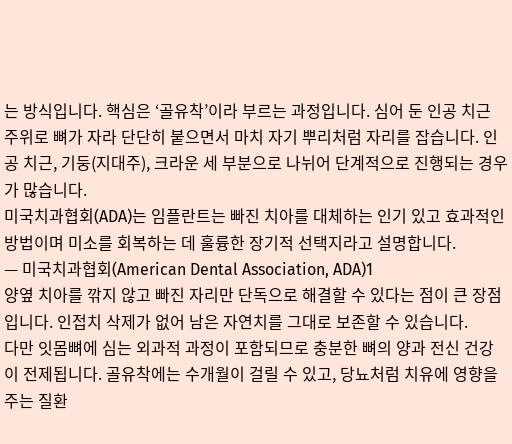는 방식입니다. 핵심은 ‘골유착’이라 부르는 과정입니다. 심어 둔 인공 치근 주위로 뼈가 자라 단단히 붙으면서 마치 자기 뿌리처럼 자리를 잡습니다. 인공 치근, 기둥(지대주), 크라운 세 부분으로 나뉘어 단계적으로 진행되는 경우가 많습니다.
미국치과협회(ADA)는 임플란트는 빠진 치아를 대체하는 인기 있고 효과적인 방법이며 미소를 회복하는 데 훌륭한 장기적 선택지라고 설명합니다.
— 미국치과협회(American Dental Association, ADA)1
양옆 치아를 깎지 않고 빠진 자리만 단독으로 해결할 수 있다는 점이 큰 장점입니다. 인접치 삭제가 없어 남은 자연치를 그대로 보존할 수 있습니다.
다만 잇몸뼈에 심는 외과적 과정이 포함되므로 충분한 뼈의 양과 전신 건강이 전제됩니다. 골유착에는 수개월이 걸릴 수 있고, 당뇨처럼 치유에 영향을 주는 질환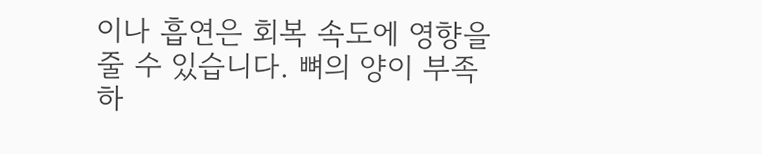이나 흡연은 회복 속도에 영향을 줄 수 있습니다. 뼈의 양이 부족하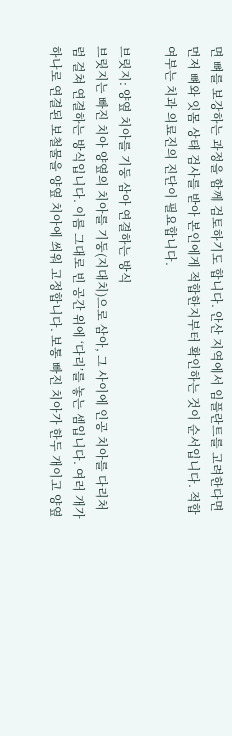면 뼈를 보강하는 과정을 함께 검토하기도 합니다. 안산 지역에서 임플란트를 고려한다면 먼저 뼈와 잇몸 상태 검사를 받아 본인에게 적합한지부터 확인하는 것이 순서입니다. 적합 여부는 치과 의료진의 진단이 필요합니다.

브릿지: 양옆 치아를 기둥 삼아 연결하는 방식
브릿지는 빠진 치아 양옆의 치아를 기둥(지대치)으로 삼아, 그 사이에 인공 치아를 다리처럼 걸쳐 연결하는 방식입니다. 이름 그대로 빈 공간 위에 ‘다리’를 놓는 셈입니다. 여러 개가 하나로 연결된 보철물을 양옆 치아에 씌워 고정합니다. 보통 빠진 치아가 한두 개이고 양옆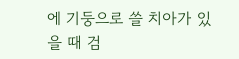에 기둥으로 쓸 치아가 있을 때 검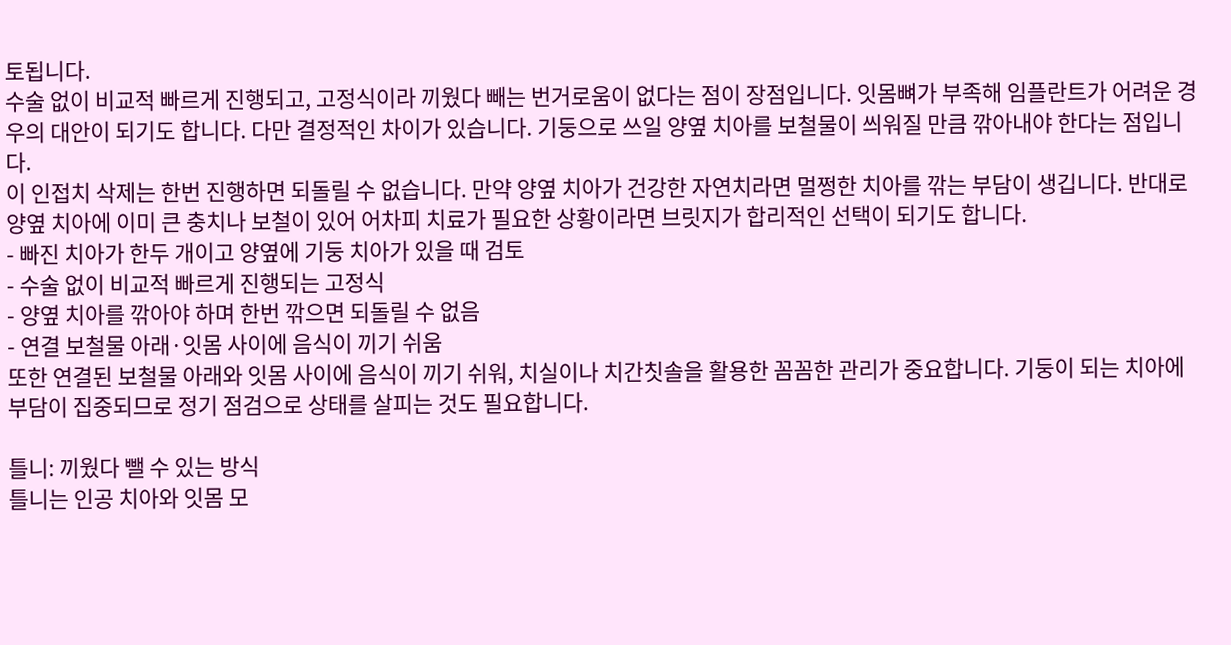토됩니다.
수술 없이 비교적 빠르게 진행되고, 고정식이라 끼웠다 빼는 번거로움이 없다는 점이 장점입니다. 잇몸뼈가 부족해 임플란트가 어려운 경우의 대안이 되기도 합니다. 다만 결정적인 차이가 있습니다. 기둥으로 쓰일 양옆 치아를 보철물이 씌워질 만큼 깎아내야 한다는 점입니다.
이 인접치 삭제는 한번 진행하면 되돌릴 수 없습니다. 만약 양옆 치아가 건강한 자연치라면 멀쩡한 치아를 깎는 부담이 생깁니다. 반대로 양옆 치아에 이미 큰 충치나 보철이 있어 어차피 치료가 필요한 상황이라면 브릿지가 합리적인 선택이 되기도 합니다.
- 빠진 치아가 한두 개이고 양옆에 기둥 치아가 있을 때 검토
- 수술 없이 비교적 빠르게 진행되는 고정식
- 양옆 치아를 깎아야 하며 한번 깎으면 되돌릴 수 없음
- 연결 보철물 아래·잇몸 사이에 음식이 끼기 쉬움
또한 연결된 보철물 아래와 잇몸 사이에 음식이 끼기 쉬워, 치실이나 치간칫솔을 활용한 꼼꼼한 관리가 중요합니다. 기둥이 되는 치아에 부담이 집중되므로 정기 점검으로 상태를 살피는 것도 필요합니다.

틀니: 끼웠다 뺄 수 있는 방식
틀니는 인공 치아와 잇몸 모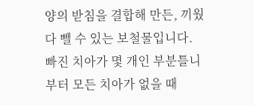양의 받침을 결합해 만든, 끼웠다 뺄 수 있는 보철물입니다. 빠진 치아가 몇 개인 부분틀니부터 모든 치아가 없을 때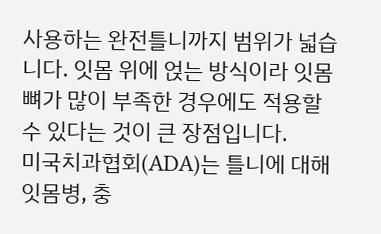사용하는 완전틀니까지 범위가 넓습니다. 잇몸 위에 얹는 방식이라 잇몸뼈가 많이 부족한 경우에도 적용할 수 있다는 것이 큰 장점입니다.
미국치과협회(ADA)는 틀니에 대해 잇몸병, 충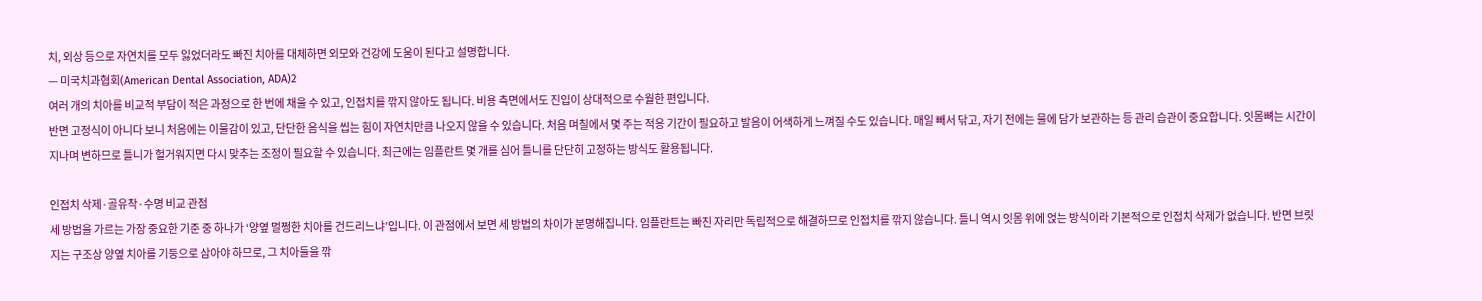치, 외상 등으로 자연치를 모두 잃었더라도 빠진 치아를 대체하면 외모와 건강에 도움이 된다고 설명합니다.
— 미국치과협회(American Dental Association, ADA)2
여러 개의 치아를 비교적 부담이 적은 과정으로 한 번에 채울 수 있고, 인접치를 깎지 않아도 됩니다. 비용 측면에서도 진입이 상대적으로 수월한 편입니다.
반면 고정식이 아니다 보니 처음에는 이물감이 있고, 단단한 음식을 씹는 힘이 자연치만큼 나오지 않을 수 있습니다. 처음 며칠에서 몇 주는 적응 기간이 필요하고 발음이 어색하게 느껴질 수도 있습니다. 매일 빼서 닦고, 자기 전에는 물에 담가 보관하는 등 관리 습관이 중요합니다. 잇몸뼈는 시간이 지나며 변하므로 틀니가 헐거워지면 다시 맞추는 조정이 필요할 수 있습니다. 최근에는 임플란트 몇 개를 심어 틀니를 단단히 고정하는 방식도 활용됩니다.

인접치 삭제·골유착·수명 비교 관점
세 방법을 가르는 가장 중요한 기준 중 하나가 ‘양옆 멀쩡한 치아를 건드리느냐’입니다. 이 관점에서 보면 세 방법의 차이가 분명해집니다. 임플란트는 빠진 자리만 독립적으로 해결하므로 인접치를 깎지 않습니다. 틀니 역시 잇몸 위에 얹는 방식이라 기본적으로 인접치 삭제가 없습니다. 반면 브릿지는 구조상 양옆 치아를 기둥으로 삼아야 하므로, 그 치아들을 깎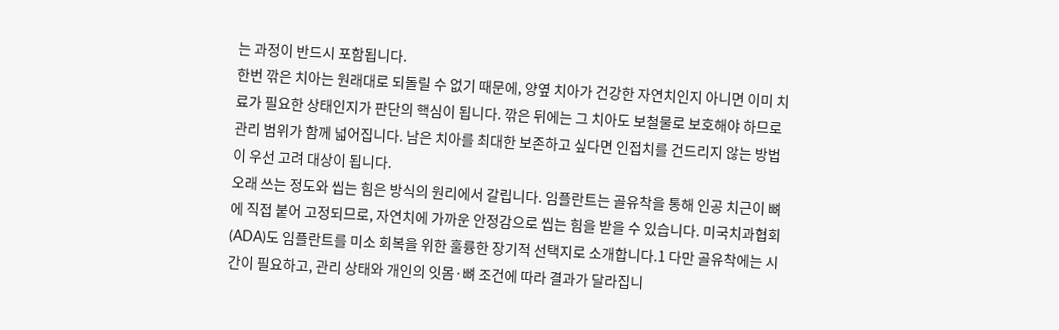는 과정이 반드시 포함됩니다.
한번 깎은 치아는 원래대로 되돌릴 수 없기 때문에, 양옆 치아가 건강한 자연치인지 아니면 이미 치료가 필요한 상태인지가 판단의 핵심이 됩니다. 깎은 뒤에는 그 치아도 보철물로 보호해야 하므로 관리 범위가 함께 넓어집니다. 남은 치아를 최대한 보존하고 싶다면 인접치를 건드리지 않는 방법이 우선 고려 대상이 됩니다.
오래 쓰는 정도와 씹는 힘은 방식의 원리에서 갈립니다. 임플란트는 골유착을 통해 인공 치근이 뼈에 직접 붙어 고정되므로, 자연치에 가까운 안정감으로 씹는 힘을 받을 수 있습니다. 미국치과협회(ADA)도 임플란트를 미소 회복을 위한 훌륭한 장기적 선택지로 소개합니다.1 다만 골유착에는 시간이 필요하고, 관리 상태와 개인의 잇몸·뼈 조건에 따라 결과가 달라집니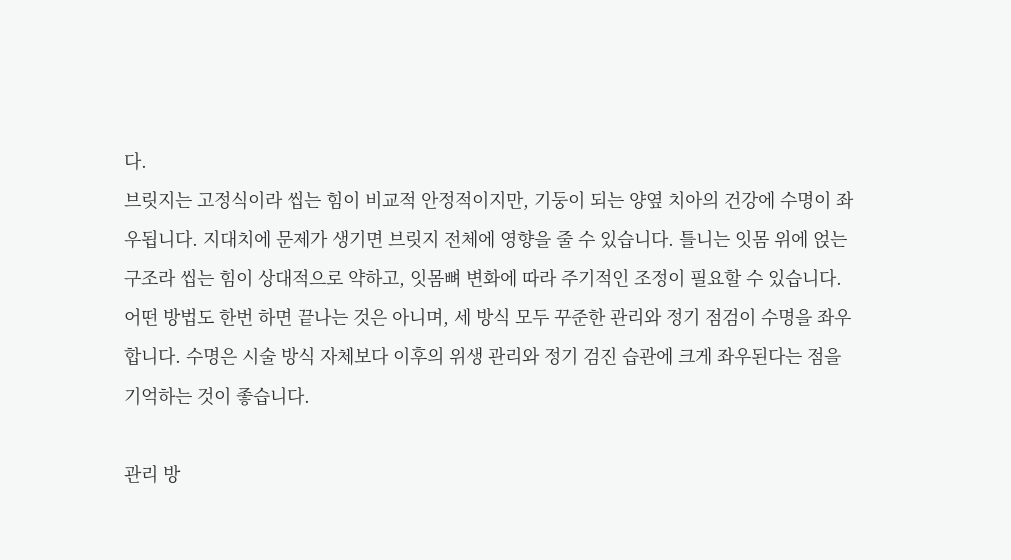다.
브릿지는 고정식이라 씹는 힘이 비교적 안정적이지만, 기둥이 되는 양옆 치아의 건강에 수명이 좌우됩니다. 지대치에 문제가 생기면 브릿지 전체에 영향을 줄 수 있습니다. 틀니는 잇몸 위에 얹는 구조라 씹는 힘이 상대적으로 약하고, 잇몸뼈 변화에 따라 주기적인 조정이 필요할 수 있습니다. 어떤 방법도 한번 하면 끝나는 것은 아니며, 세 방식 모두 꾸준한 관리와 정기 점검이 수명을 좌우합니다. 수명은 시술 방식 자체보다 이후의 위생 관리와 정기 검진 습관에 크게 좌우된다는 점을 기억하는 것이 좋습니다.

관리 방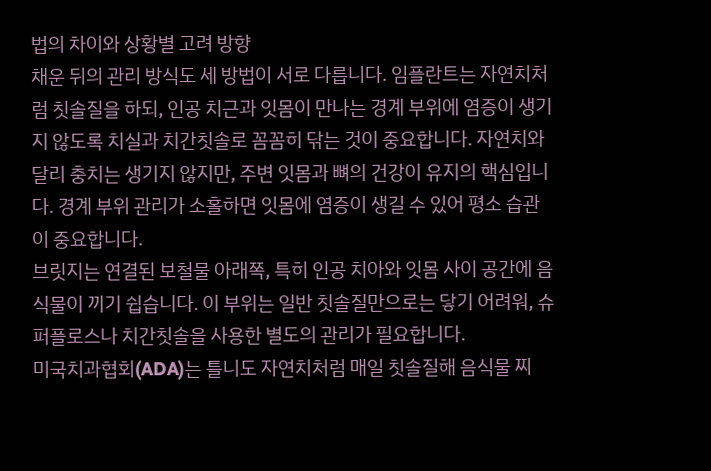법의 차이와 상황별 고려 방향
채운 뒤의 관리 방식도 세 방법이 서로 다릅니다. 임플란트는 자연치처럼 칫솔질을 하되, 인공 치근과 잇몸이 만나는 경계 부위에 염증이 생기지 않도록 치실과 치간칫솔로 꼼꼼히 닦는 것이 중요합니다. 자연치와 달리 충치는 생기지 않지만, 주변 잇몸과 뼈의 건강이 유지의 핵심입니다. 경계 부위 관리가 소홀하면 잇몸에 염증이 생길 수 있어 평소 습관이 중요합니다.
브릿지는 연결된 보철물 아래쪽, 특히 인공 치아와 잇몸 사이 공간에 음식물이 끼기 쉽습니다. 이 부위는 일반 칫솔질만으로는 닿기 어려워, 슈퍼플로스나 치간칫솔을 사용한 별도의 관리가 필요합니다.
미국치과협회(ADA)는 틀니도 자연치처럼 매일 칫솔질해 음식물 찌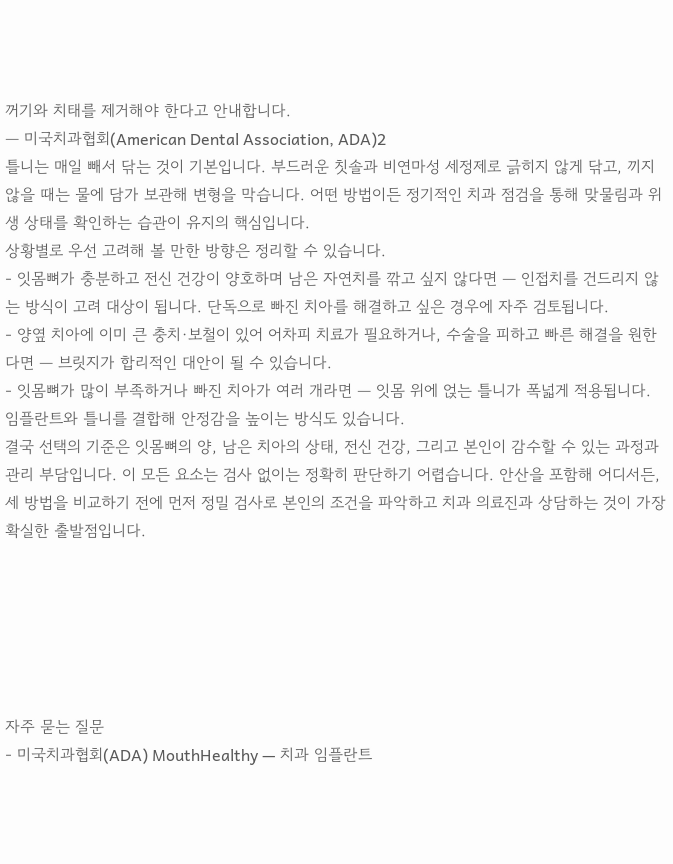꺼기와 치태를 제거해야 한다고 안내합니다.
— 미국치과협회(American Dental Association, ADA)2
틀니는 매일 빼서 닦는 것이 기본입니다. 부드러운 칫솔과 비연마성 세정제로 긁히지 않게 닦고, 끼지 않을 때는 물에 담가 보관해 변형을 막습니다. 어떤 방법이든 정기적인 치과 점검을 통해 맞물림과 위생 상태를 확인하는 습관이 유지의 핵심입니다.
상황별로 우선 고려해 볼 만한 방향은 정리할 수 있습니다.
- 잇몸뼈가 충분하고 전신 건강이 양호하며 남은 자연치를 깎고 싶지 않다면 — 인접치를 건드리지 않는 방식이 고려 대상이 됩니다. 단독으로 빠진 치아를 해결하고 싶은 경우에 자주 검토됩니다.
- 양옆 치아에 이미 큰 충치·보철이 있어 어차피 치료가 필요하거나, 수술을 피하고 빠른 해결을 원한다면 — 브릿지가 합리적인 대안이 될 수 있습니다.
- 잇몸뼈가 많이 부족하거나 빠진 치아가 여러 개라면 — 잇몸 위에 얹는 틀니가 폭넓게 적용됩니다. 임플란트와 틀니를 결합해 안정감을 높이는 방식도 있습니다.
결국 선택의 기준은 잇몸뼈의 양, 남은 치아의 상태, 전신 건강, 그리고 본인이 감수할 수 있는 과정과 관리 부담입니다. 이 모든 요소는 검사 없이는 정확히 판단하기 어렵습니다. 안산을 포함해 어디서든, 세 방법을 비교하기 전에 먼저 정밀 검사로 본인의 조건을 파악하고 치과 의료진과 상담하는 것이 가장 확실한 출발점입니다.






자주 묻는 질문
- 미국치과협회(ADA) MouthHealthy — 치과 임플란트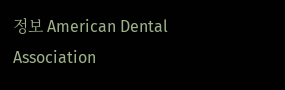정보 American Dental Association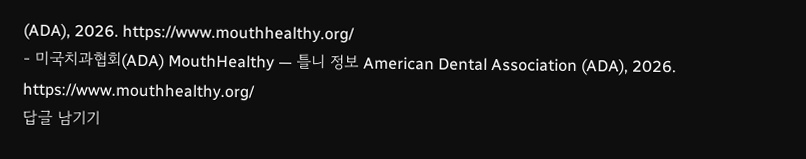(ADA), 2026. https://www.mouthhealthy.org/
- 미국치과협회(ADA) MouthHealthy — 틀니 정보 American Dental Association (ADA), 2026. https://www.mouthhealthy.org/
답글 남기기